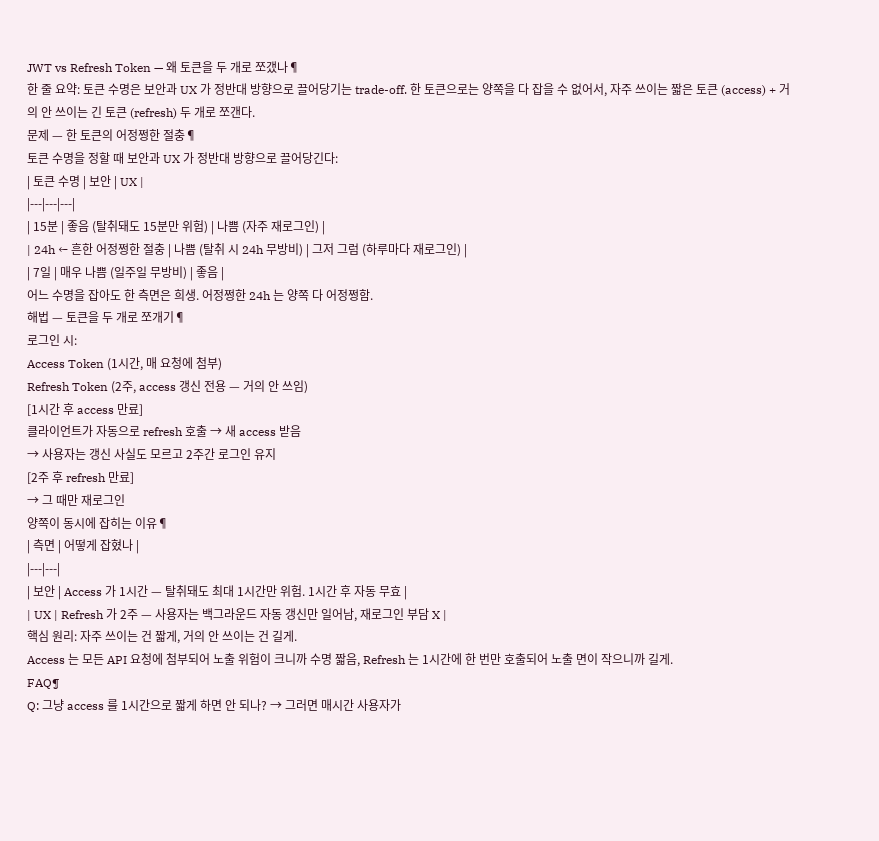JWT vs Refresh Token — 왜 토큰을 두 개로 쪼갰나¶
한 줄 요약: 토큰 수명은 보안과 UX 가 정반대 방향으로 끌어당기는 trade-off. 한 토큰으로는 양쪽을 다 잡을 수 없어서, 자주 쓰이는 짧은 토큰 (access) + 거의 안 쓰이는 긴 토큰 (refresh) 두 개로 쪼갠다.
문제 — 한 토큰의 어정쩡한 절충¶
토큰 수명을 정할 때 보안과 UX 가 정반대 방향으로 끌어당긴다:
| 토큰 수명 | 보안 | UX |
|---|---|---|
| 15분 | 좋음 (탈취돼도 15분만 위험) | 나쁨 (자주 재로그인) |
| 24h ← 흔한 어정쩡한 절충 | 나쁨 (탈취 시 24h 무방비) | 그저 그럼 (하루마다 재로그인) |
| 7일 | 매우 나쁨 (일주일 무방비) | 좋음 |
어느 수명을 잡아도 한 측면은 희생. 어정쩡한 24h 는 양쪽 다 어정쩡함.
해법 — 토큰을 두 개로 쪼개기¶
로그인 시:
Access Token (1시간, 매 요청에 첨부)
Refresh Token (2주, access 갱신 전용 — 거의 안 쓰임)
[1시간 후 access 만료]
클라이언트가 자동으로 refresh 호출 → 새 access 받음
→ 사용자는 갱신 사실도 모르고 2주간 로그인 유지
[2주 후 refresh 만료]
→ 그 때만 재로그인
양쪽이 동시에 잡히는 이유¶
| 측면 | 어떻게 잡혔나 |
|---|---|
| 보안 | Access 가 1시간 — 탈취돼도 최대 1시간만 위험. 1시간 후 자동 무효 |
| UX | Refresh 가 2주 — 사용자는 백그라운드 자동 갱신만 일어남, 재로그인 부담 X |
핵심 원리: 자주 쓰이는 건 짧게, 거의 안 쓰이는 건 길게.
Access 는 모든 API 요청에 첨부되어 노출 위험이 크니까 수명 짧음, Refresh 는 1시간에 한 번만 호출되어 노출 면이 작으니까 길게.
FAQ¶
Q: 그냥 access 를 1시간으로 짧게 하면 안 되나? → 그러면 매시간 사용자가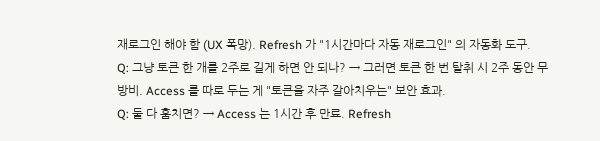재로그인 해야 함 (UX 폭망). Refresh 가 "1시간마다 자동 재로그인" 의 자동화 도구.
Q: 그냥 토큰 한 개를 2주로 길게 하면 안 되나? → 그러면 토큰 한 번 탈취 시 2주 동안 무방비. Access 를 따로 두는 게 "토큰을 자주 갈아치우는" 보안 효과.
Q: 둘 다 훔치면? → Access 는 1시간 후 만료. Refresh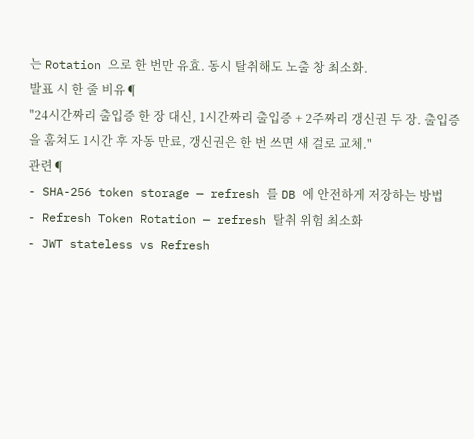는 Rotation 으로 한 번만 유효. 동시 탈취해도 노출 창 최소화.
발표 시 한 줄 비유¶
"24시간짜리 출입증 한 장 대신, 1시간짜리 출입증 + 2주짜리 갱신권 두 장. 출입증을 훔쳐도 1시간 후 자동 만료, 갱신권은 한 번 쓰면 새 걸로 교체."
관련¶
- SHA-256 token storage — refresh 를 DB 에 안전하게 저장하는 방법
- Refresh Token Rotation — refresh 탈취 위험 최소화
- JWT stateless vs Refresh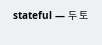stateful — 두 토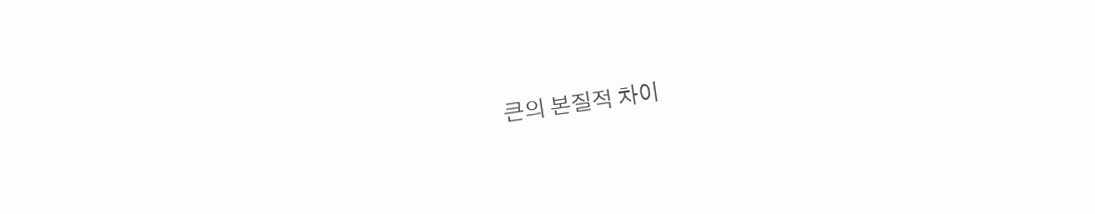큰의 본질적 차이